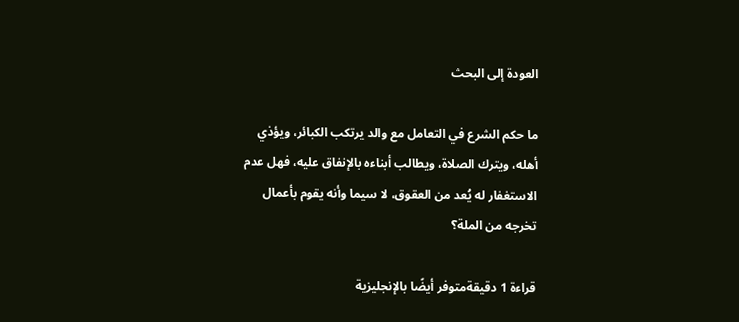العودة إلى البحث

ما حكم الشرع في التعامل مع والد يرتكب الكبائر، ويؤذي أهله، ويترك الصلاة، ويطالب أبناءه بالإنفاق عليه، فهل عدم الاستغفار له يُعد من العقوق، لا سيما وأنه يقوم بأعمال تخرجه من الملة؟

قراءة 1 دقيقةمتوفر أيضًا بالإنجليزية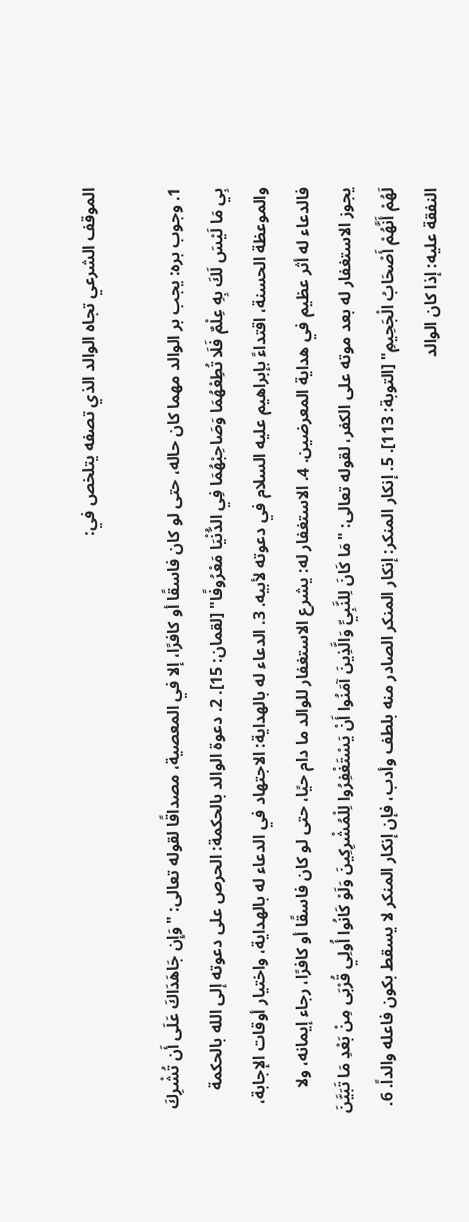الموقف الشرعي تجاه الوالد الذي تصفه يتلخص في:

1. وجوب بره: يجب بر الوالد مهما كان حاله، حتى لو كان فاسقًا أو كافرًا، إلا في المعصية، مصداقًا لقوله تعالى: "وَإِن جَاهَدَاكَ عَلَى أَن تُشْرِكَ بِي مَا لَيْسَ لَكَ بِهِ عِلْمٌ فَلَا تُطِعْهُمَا وَصَاحِبْهُمَا فِي الدُّنْيَا مَعْرُوفًا" [لقمان: 15]. 2. دعوة الوالد بالحكمة: الحرص على دعوته إلى الله بالحكمة والموعظة الحسنة، اقتداءً بإبراهيم عليه السلام في دعوته لأبيه. 3. الدعاء له بالهداية: الاجتهاد في الدعاء له بالهداية، واختيار أوقات الإجابة، فالدعاء له أثر عظيم في هداية المعرضين. 4. الاستغفار له: يشرع الاستغفار للوالد ما دام حيًا، حتى لو كان فاسقًا أو كافرًا، رجاء إيمانه، ولا يجوز الاستغفار له بعد موته على الكفر، لقوله تعالى: "مَا كَانَ لِلنَّبِيِّ وَالَّذِينَ آمَنُوا أَنْ يَسْتَغْفِرُوا لِلْمُشْرِكِينَ وَلَوْ كَانُوا أُولِي قُرْبَى مِنْ بَعْدِ مَا تَبَيَّنَ لَهُمْ أَنَّهُمْ أَصْحَابُ الْجَحِيمِ" [التوبة: 113]. 5. إنكار المنكر: إنكار المنكر الصادر منه بلطف وأدب، فإن إنكار المنكر لا يسقط بكون فاعله والداً. 6. النفقة عليه: إذا كان الوالد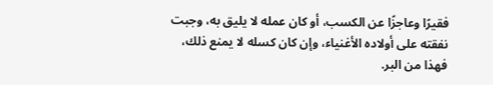فقيرًا وعاجزًا عن الكسب، أو كان عمله لا يليق به، وجبت نفقته على أولاده الأغنياء، وإن كان كسله لا يمنع ذلك، فهذا من البر.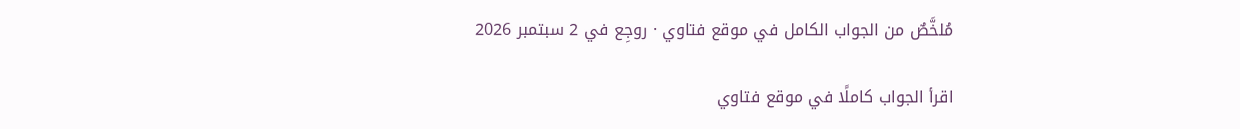مُلخَّصٌ من الجواب الكامل في موقع فتاوي · روجِع في 2 سبتمبر 2026

اقرأ الجواب كاملًا في موقع فتاوي